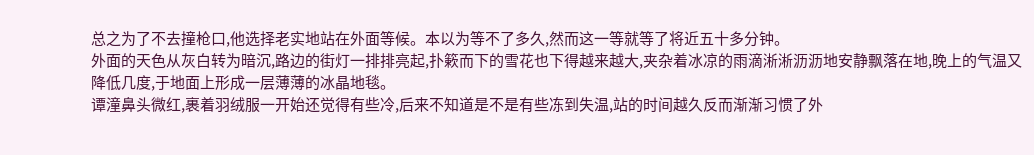总之为了不去撞枪口,他选择老实地站在外面等候。本以为等不了多久,然而这一等就等了将近五十多分钟。
外面的天色从灰白转为暗沉,路边的街灯一排排亮起,扑簌而下的雪花也下得越来越大,夹杂着冰凉的雨滴淅淅沥沥地安静飘落在地,晚上的气温又降低几度,于地面上形成一层薄薄的冰晶地毯。
谭潼鼻头微红,裹着羽绒服一开始还觉得有些冷,后来不知道是不是有些冻到失温,站的时间越久反而渐渐习惯了外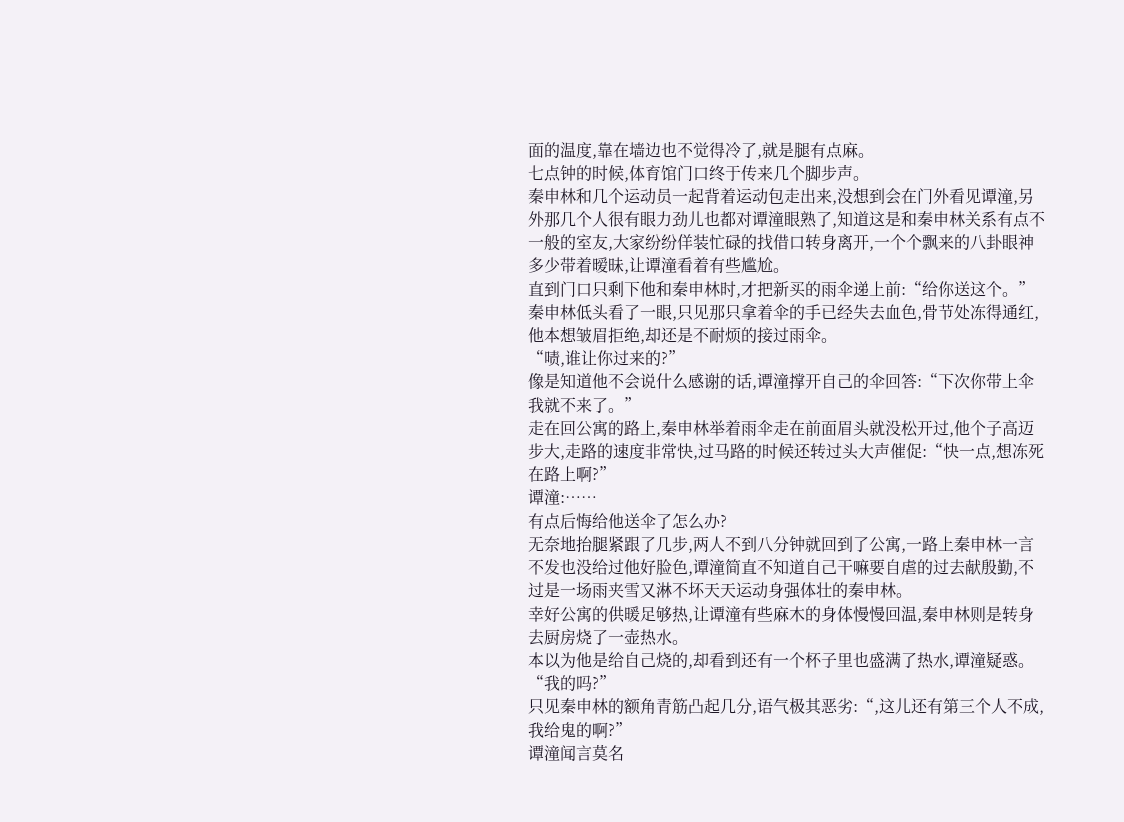面的温度,靠在墙边也不觉得冷了,就是腿有点麻。
七点钟的时候,体育馆门口终于传来几个脚步声。
秦申林和几个运动员一起背着运动包走出来,没想到会在门外看见谭潼,另外那几个人很有眼力劲儿也都对谭潼眼熟了,知道这是和秦申林关系有点不一般的室友,大家纷纷佯装忙碌的找借口转身离开,一个个飘来的八卦眼神多少带着暧昧,让谭潼看着有些尴尬。
直到门口只剩下他和秦申林时,才把新买的雨伞递上前:“给你送这个。”
秦申林低头看了一眼,只见那只拿着伞的手已经失去血色,骨节处冻得通红,他本想皱眉拒绝,却还是不耐烦的接过雨伞。
“啧,谁让你过来的?”
像是知道他不会说什么感谢的话,谭潼撑开自己的伞回答:“下次你带上伞我就不来了。”
走在回公寓的路上,秦申林举着雨伞走在前面眉头就没松开过,他个子高迈步大,走路的速度非常快,过马路的时候还转过头大声催促:“快一点,想冻死在路上啊?”
谭潼:……
有点后悔给他送伞了怎么办?
无奈地抬腿紧跟了几步,两人不到八分钟就回到了公寓,一路上秦申林一言不发也没给过他好脸色,谭潼简直不知道自己干嘛要自虐的过去献殷勤,不过是一场雨夹雪又淋不坏天天运动身强体壮的秦申林。
幸好公寓的供暖足够热,让谭潼有些麻木的身体慢慢回温,秦申林则是转身去厨房烧了一壶热水。
本以为他是给自己烧的,却看到还有一个杯子里也盛满了热水,谭潼疑惑。
“我的吗?”
只见秦申林的额角青筋凸起几分,语气极其恶劣:“,这儿还有第三个人不成,我给鬼的啊?”
谭潼闻言莫名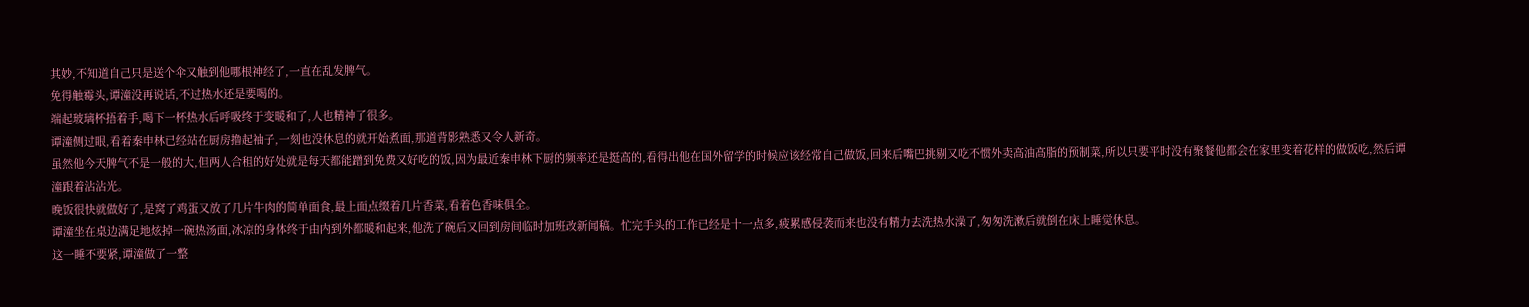其妙,不知道自己只是送个伞又触到他哪根神经了,一直在乱发脾气。
免得触霉头,谭潼没再说话,不过热水还是要喝的。
端起玻璃杯捂着手,喝下一杯热水后呼吸终于变暖和了,人也精神了很多。
谭潼侧过眼,看着秦申林已经站在厨房撸起袖子,一刻也没休息的就开始煮面,那道背影熟悉又令人新奇。
虽然他今天脾气不是一般的大,但两人合租的好处就是每天都能蹭到免费又好吃的饭,因为最近秦申林下厨的频率还是挺高的,看得出他在国外留学的时候应该经常自己做饭,回来后嘴巴挑剔又吃不惯外卖高油高脂的预制菜,所以只要平时没有聚餐他都会在家里变着花样的做饭吃,然后谭潼跟着沾沾光。
晚饭很快就做好了,是窝了鸡蛋又放了几片牛肉的简单面食,最上面点缀着几片香菜,看着色香味俱全。
谭潼坐在桌边满足地炫掉一碗热汤面,冰凉的身体终于由内到外都暖和起来,他洗了碗后又回到房间临时加班改新闻稿。忙完手头的工作已经是十一点多,疲累感侵袭而来也没有精力去洗热水澡了,匆匆洗漱后就倒在床上睡觉休息。
这一睡不要紧,谭潼做了一整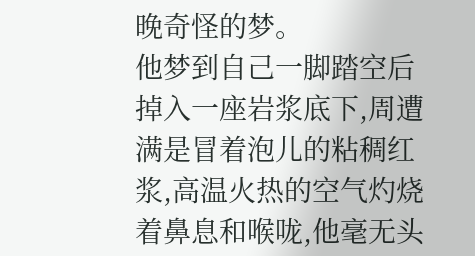晚奇怪的梦。
他梦到自己一脚踏空后掉入一座岩浆底下,周遭满是冒着泡儿的粘稠红浆,高温火热的空气灼烧着鼻息和喉咙,他毫无头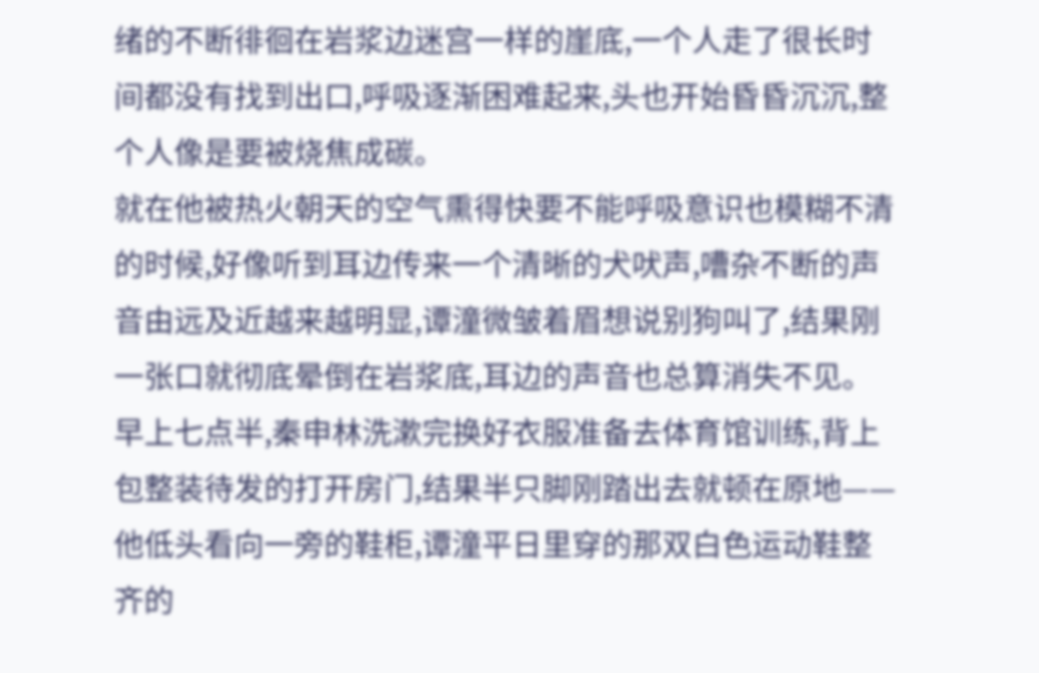绪的不断徘徊在岩浆边迷宫一样的崖底,一个人走了很长时间都没有找到出口,呼吸逐渐困难起来,头也开始昏昏沉沉,整个人像是要被烧焦成碳。
就在他被热火朝天的空气熏得快要不能呼吸意识也模糊不清的时候,好像听到耳边传来一个清晰的犬吠声,嘈杂不断的声音由远及近越来越明显,谭潼微皱着眉想说别狗叫了,结果刚一张口就彻底晕倒在岩浆底,耳边的声音也总算消失不见。
早上七点半,秦申林洗漱完换好衣服准备去体育馆训练,背上包整装待发的打开房门,结果半只脚刚踏出去就顿在原地——
他低头看向一旁的鞋柜,谭潼平日里穿的那双白色运动鞋整齐的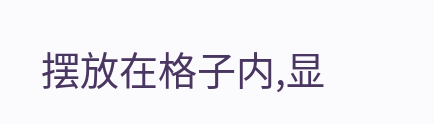摆放在格子内,显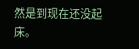然是到现在还没起床。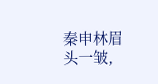秦申林眉头一皱,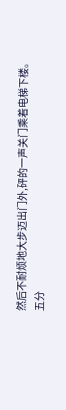然后不耐烦地大步迈出门外,砰的一声关门乘着电梯下楼。
五分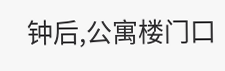钟后,公寓楼门口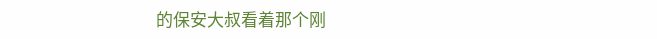的保安大叔看着那个刚